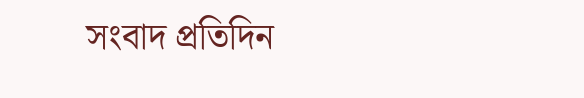সংবাদ প্রতিদিন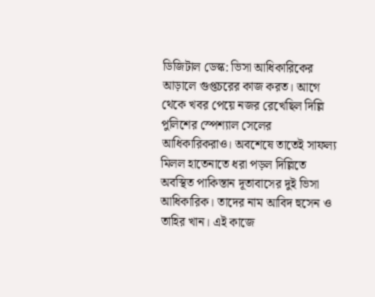ডিজিটাল ডেস্ক: ভিসা আধিকারিকের আড়ালে গুপ্তচরের কাজ করত। আগে থেকে খবর পেয়ে নজর রেখেছিল দিল্লি পুলিশের স্পেশ্যাল সেলের আধিকারিকরাও। অবশেষে তাতেই সাফল্য মিলল হাতেনাতে ধরা পড়ল দিল্লিতে অবস্থিত পাকিস্তান দূতাবাসের দুই ভিসা আধিকারিক। তাদের নাম আবিদ হুসেন ও তাহির খান। এই কাজে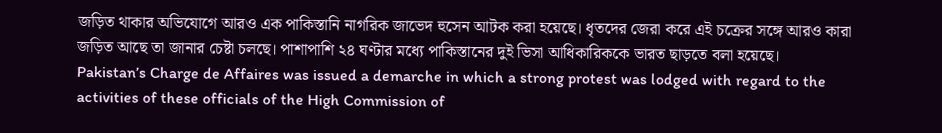জড়িত থাকার অভিযোগে আরও এক পাকিস্তানি নাগরিক জাভেদ হুসেন আটক করা হয়েছে। ধৃতদের জেরা করে এই চক্রের সঙ্গে আরও কারা জড়িত আছে তা জানার চেষ্টা চলছে। পাশাপাশি ২৪ ঘণ্টার মধ্যে পাকিস্তানের দুই ভিসা আধিকারিককে ভারত ছাড়তে বলা হয়েছে।
Pakistan’s Charge de Affaires was issued a demarche in which a strong protest was lodged with regard to the activities of these officials of the High Commission of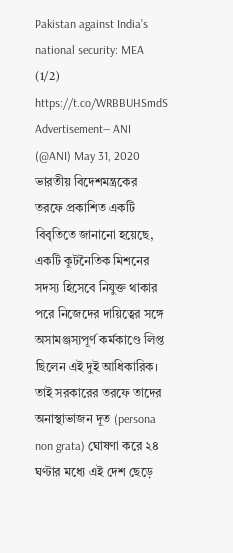Pakistan against India’s national security: MEA (1/2) https://t.co/WRBBUHSmdS
Advertisement— ANI (@ANI) May 31, 2020
ভারতীয় বিদেশমন্ত্রকের তরফে প্রকাশিত একটি বিবৃতিতে জানানো হয়েছে, একটি কূটনৈতিক মিশনের সদস্য হিসেবে নিযুক্ত থাকার পরে নিজেদের দায়িত্বের সঙ্গে অসামঞ্জস্যপূর্ণ কর্মকাণ্ডে লিপ্ত ছিলেন এই দুই আধিকারিক। তাই সরকারের তরফে তাদের অনাস্থাভাজন দূত (persona non grata) ঘোষণা করে ২৪ ঘণ্টার মধ্যে এই দেশ ছেড়ে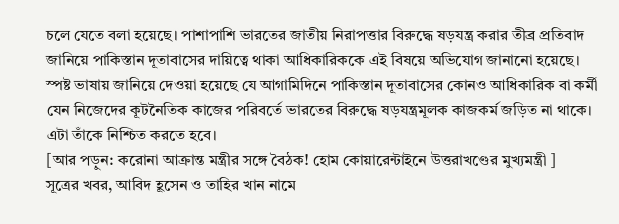চলে যেতে বলা হয়েছে। পাশাপাশি ভারতের জাতীয় নিরাপত্তার বিরুদ্ধে ষড়যন্ত্র করার তীব্র প্রতিবাদ জানিয়ে পাকিস্তান দূতাবাসের দায়িত্বে থাকা আধিকারিককে এই বিষয়ে অভিযোগ জানানো হয়েছে। স্পষ্ট ভাষায় জানিয়ে দেওয়া হয়েছে যে আগামিদিনে পাকিস্তান দূতাবাসের কোনও আধিকারিক বা কর্মী যেন নিজেদের কূটনৈতিক কাজের পরিবর্তে ভারতের বিরুদ্ধে ষড়যন্ত্রমূলক কাজকর্ম জড়িত না থাকে। এটা তাঁকে নিশ্চিত করতে হবে।
[আর পড়ুন: করোনা আক্রান্ত মন্ত্রীর সঙ্গে বৈঠক! হোম কোয়ারেন্টাইনে উত্তরাখণ্ডের মুখ্যমন্ত্রী ]
সূত্রের খবর, আবিদ হূসেন ও তাহির খান নামে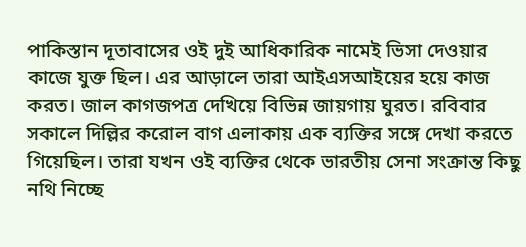পাকিস্তান দূতাবাসের ওই দুই আধিকারিক নামেই ভিসা দেওয়ার কাজে যুক্ত ছিল। এর আড়ালে তারা আইএসআইয়ের হয়ে কাজ করত। জাল কাগজপত্র দেখিয়ে বিভিন্ন জায়গায় ঘুরত। রবিবার সকালে দিল্লির করোল বাগ এলাকায় এক ব্যক্তির সঙ্গে দেখা করতে গিয়েছিল। তারা যখন ওই ব্যক্তির থেকে ভারতীয় সেনা সংক্রান্ত কিছু নথি নিচ্ছে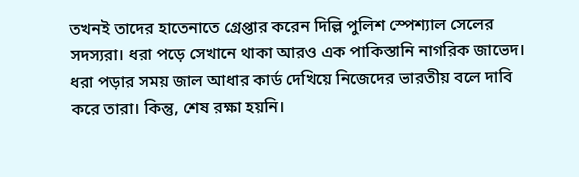তখনই তাদের হাতেনাতে গ্রেপ্তার করেন দিল্লি পুলিশ স্পেশ্যাল সেলের সদস্যরা। ধরা পড়ে সেখানে থাকা আরও এক পাকিস্তানি নাগরিক জাভেদ। ধরা পড়ার সময় জাল আধার কার্ড দেখিয়ে নিজেদের ভারতীয় বলে দাবি করে তারা। কিন্তু, শেষ রক্ষা হয়নি।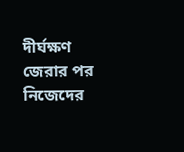দীর্ঘক্ষণ জেরার পর নিজেদের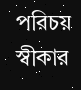পরিচয় স্বীকার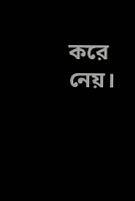করে নেয়।